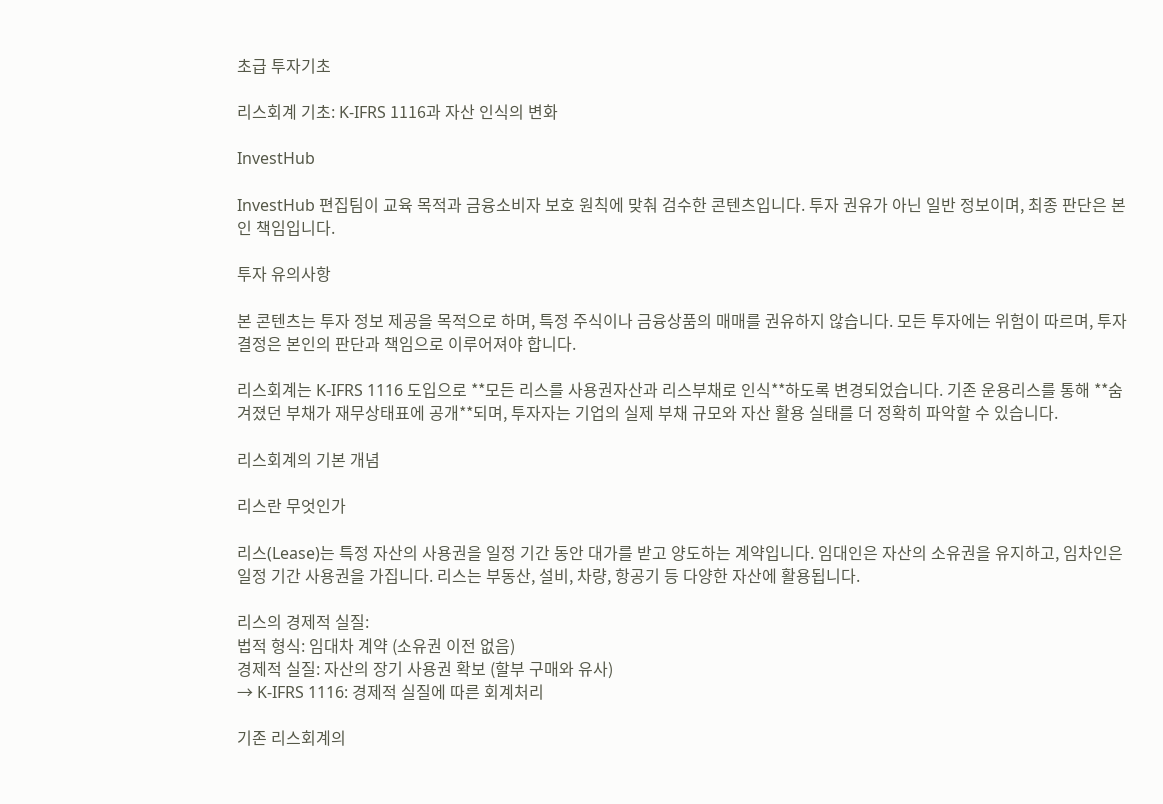초급 투자기초

리스회계 기초: K-IFRS 1116과 자산 인식의 변화

InvestHub

InvestHub 편집팀이 교육 목적과 금융소비자 보호 원칙에 맞춰 검수한 콘텐츠입니다. 투자 권유가 아닌 일반 정보이며, 최종 판단은 본인 책임입니다.

투자 유의사항

본 콘텐츠는 투자 정보 제공을 목적으로 하며, 특정 주식이나 금융상품의 매매를 권유하지 않습니다. 모든 투자에는 위험이 따르며, 투자 결정은 본인의 판단과 책임으로 이루어져야 합니다.

리스회계는 K-IFRS 1116 도입으로 **모든 리스를 사용권자산과 리스부채로 인식**하도록 변경되었습니다. 기존 운용리스를 통해 **숨겨졌던 부채가 재무상태표에 공개**되며, 투자자는 기업의 실제 부채 규모와 자산 활용 실태를 더 정확히 파악할 수 있습니다.

리스회계의 기본 개념

리스란 무엇인가

리스(Lease)는 특정 자산의 사용권을 일정 기간 동안 대가를 받고 양도하는 계약입니다. 임대인은 자산의 소유권을 유지하고, 임차인은 일정 기간 사용권을 가집니다. 리스는 부동산, 설비, 차량, 항공기 등 다양한 자산에 활용됩니다.

리스의 경제적 실질:
법적 형식: 임대차 계약 (소유권 이전 없음)
경제적 실질: 자산의 장기 사용권 확보 (할부 구매와 유사)
→ K-IFRS 1116: 경제적 실질에 따른 회계처리

기존 리스회계의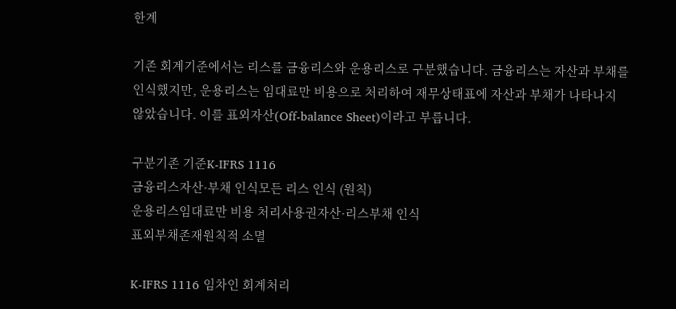한계

기존 회계기준에서는 리스를 금융리스와 운용리스로 구분했습니다. 금융리스는 자산과 부채를 인식했지만, 운용리스는 임대료만 비용으로 처리하여 재무상태표에 자산과 부채가 나타나지 않았습니다. 이를 표외자산(Off-balance Sheet)이라고 부릅니다.

구분기존 기준K-IFRS 1116
금융리스자산·부채 인식모든 리스 인식 (원칙)
운용리스임대료만 비용 처리사용권자산·리스부채 인식
표외부채존재원칙적 소멸

K-IFRS 1116 임차인 회계처리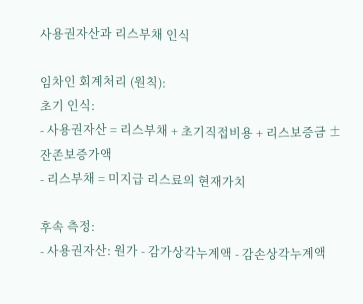사용권자산과 리스부채 인식

임차인 회계처리 (원칙):
초기 인식:
- 사용권자산 = 리스부채 + 초기직접비용 + 리스보증금 ± 잔존보증가액
- 리스부채 = 미지급 리스료의 현재가치

후속 측정:
- 사용권자산: 원가 - 감가상각누계액 - 감손상각누계액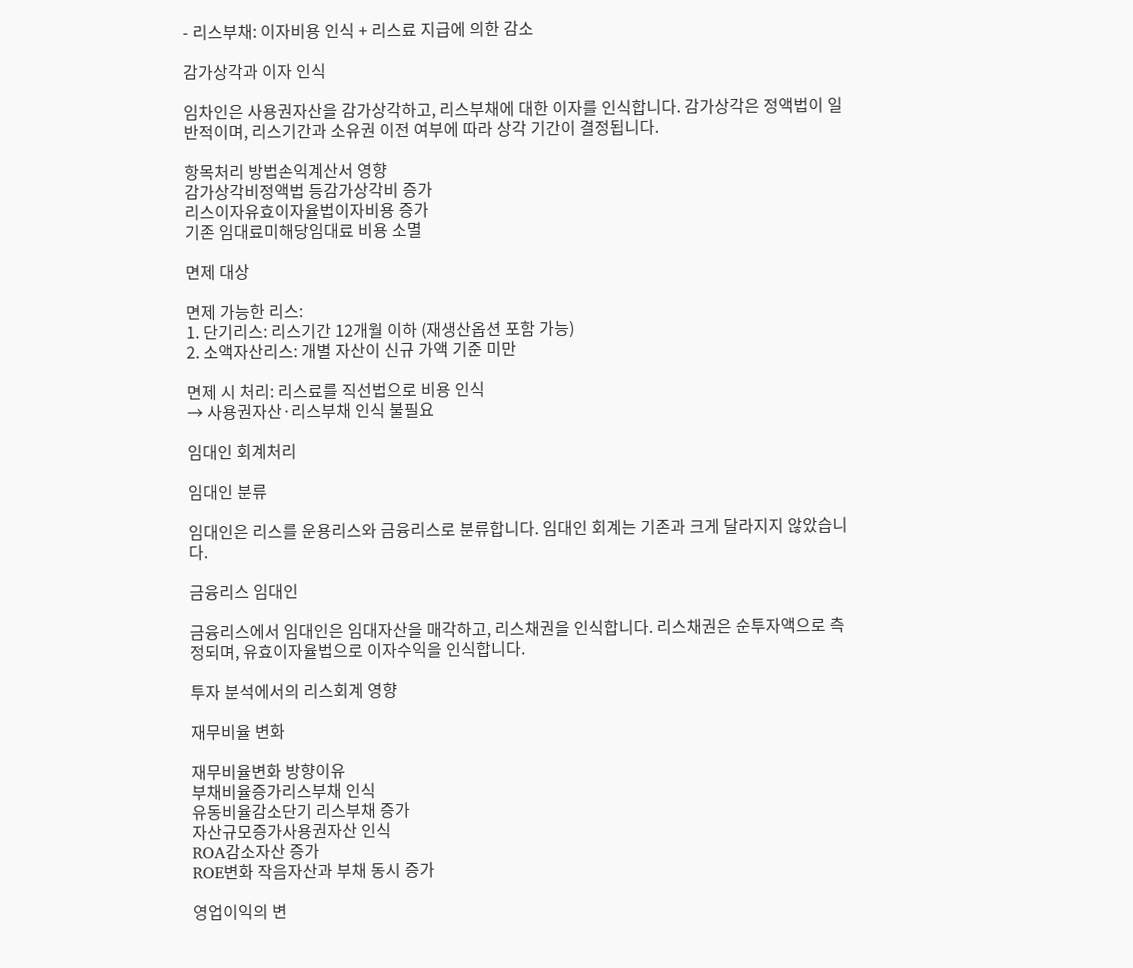- 리스부채: 이자비용 인식 + 리스료 지급에 의한 감소

감가상각과 이자 인식

임차인은 사용권자산을 감가상각하고, 리스부채에 대한 이자를 인식합니다. 감가상각은 정액법이 일반적이며, 리스기간과 소유권 이전 여부에 따라 상각 기간이 결정됩니다.

항목처리 방법손익계산서 영향
감가상각비정액법 등감가상각비 증가
리스이자유효이자율법이자비용 증가
기존 임대료미해당임대료 비용 소멸

면제 대상

면제 가능한 리스:
1. 단기리스: 리스기간 12개월 이하 (재생산옵션 포함 가능)
2. 소액자산리스: 개별 자산이 신규 가액 기준 미만

면제 시 처리: 리스료를 직선법으로 비용 인식
→ 사용권자산·리스부채 인식 불필요

임대인 회계처리

임대인 분류

임대인은 리스를 운용리스와 금융리스로 분류합니다. 임대인 회계는 기존과 크게 달라지지 않았습니다.

금융리스 임대인

금융리스에서 임대인은 임대자산을 매각하고, 리스채권을 인식합니다. 리스채권은 순투자액으로 측정되며, 유효이자율법으로 이자수익을 인식합니다.

투자 분석에서의 리스회계 영향

재무비율 변화

재무비율변화 방향이유
부채비율증가리스부채 인식
유동비율감소단기 리스부채 증가
자산규모증가사용권자산 인식
ROA감소자산 증가
ROE변화 작음자산과 부채 동시 증가

영업이익의 변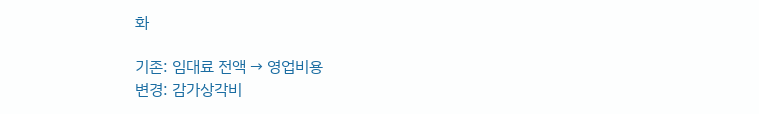화

기존: 임대료 전액 → 영업비용
변경: 감가상각비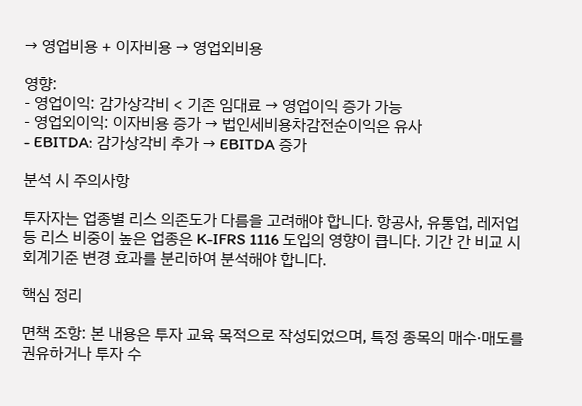→ 영업비용 + 이자비용 → 영업외비용

영향:
- 영업이익: 감가상각비 < 기존 임대료 → 영업이익 증가 가능
- 영업외이익: 이자비용 증가 → 법인세비용차감전순이익은 유사
- EBITDA: 감가상각비 추가 → EBITDA 증가

분석 시 주의사항

투자자는 업종별 리스 의존도가 다름을 고려해야 합니다. 항공사, 유통업, 레저업 등 리스 비중이 높은 업종은 K-IFRS 1116 도입의 영향이 큽니다. 기간 간 비교 시 회계기준 변경 효과를 분리하여 분석해야 합니다.

핵심 정리

면책 조항: 본 내용은 투자 교육 목적으로 작성되었으며, 특정 종목의 매수·매도를 권유하거나 투자 수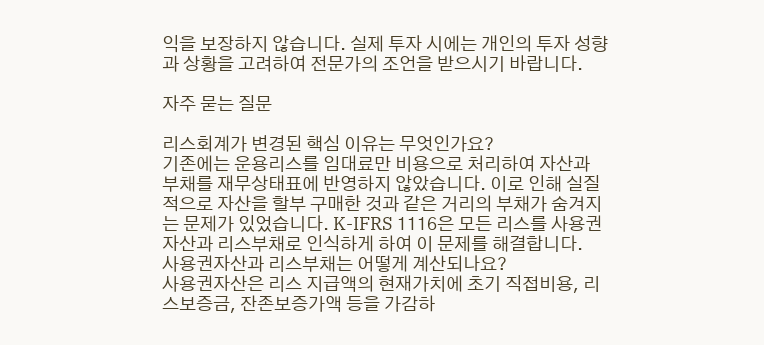익을 보장하지 않습니다. 실제 투자 시에는 개인의 투자 성향과 상황을 고려하여 전문가의 조언을 받으시기 바랍니다.

자주 묻는 질문

리스회계가 변경된 핵심 이유는 무엇인가요?
기존에는 운용리스를 임대료만 비용으로 처리하여 자산과 부채를 재무상태표에 반영하지 않았습니다. 이로 인해 실질적으로 자산을 할부 구매한 것과 같은 거리의 부채가 숨겨지는 문제가 있었습니다. K-IFRS 1116은 모든 리스를 사용권자산과 리스부채로 인식하게 하여 이 문제를 해결합니다.
사용권자산과 리스부채는 어떻게 계산되나요?
사용권자산은 리스 지급액의 현재가치에 초기 직접비용, 리스보증금, 잔존보증가액 등을 가감하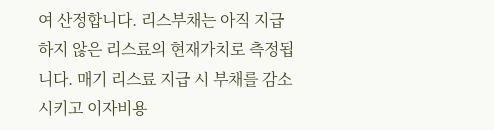여 산정합니다. 리스부채는 아직 지급하지 않은 리스료의 현재가치로 측정됩니다. 매기 리스료 지급 시 부채를 감소시키고 이자비용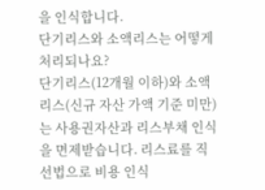을 인식합니다.
단기리스와 소액리스는 어떻게 처리되나요?
단기리스(12개월 이하)와 소액리스(신규 자산 가액 기준 미만)는 사용권자산과 리스부채 인식을 면제받습니다. 리스료를 직선법으로 비용 인식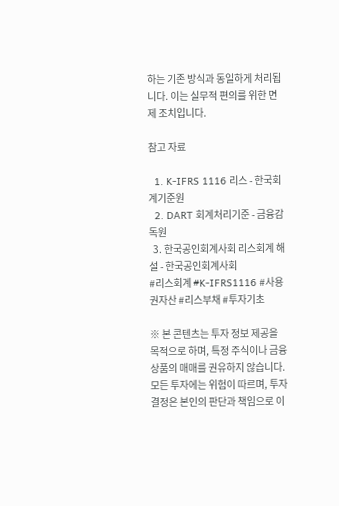하는 기존 방식과 동일하게 처리됩니다. 이는 실무적 편의를 위한 면제 조치입니다.

참고 자료

  1. K-IFRS 1116 리스 - 한국회계기준원
  2. DART 회계처리기준 - 금융감독원
  3. 한국공인회계사회 리스회계 해설 - 한국공인회계사회
#리스회계 #K-IFRS1116 #사용권자산 #리스부채 #투자기초

※ 본 콘텐츠는 투자 정보 제공을 목적으로 하며, 특정 주식이나 금융상품의 매매를 권유하지 않습니다. 모든 투자에는 위험이 따르며, 투자 결정은 본인의 판단과 책임으로 이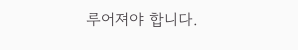루어져야 합니다.